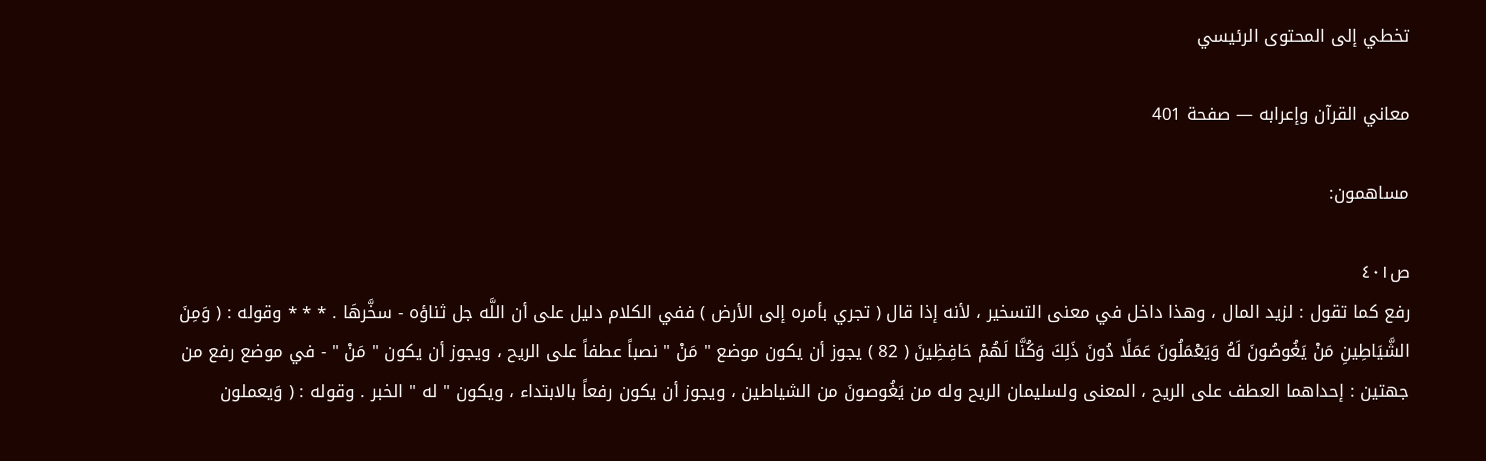تخطي إلى المحتوى الرئيسي

معاني القرآن وإعرابه — صفحة 401

مساهمون:

ص٤٠١
رفع كما تقول : لزيد المال ، وهذا داخل في معنى التسخير ، لأنه إذا قال ( تجري بأمره إلى الأرض ) ففي الكلام دليل على أن اللَّه جل ثناؤه - سخَّرهَا . * * * وقوله : ( وَمِنَ الشَّيَاطِينِ مَنْ يَغُوصُونَ لَهُ وَيَعْمَلُونَ عَمَلًا دُونَ ذَلِكَ وَكُنَّا لَهُمْ حَافِظِينَ ( 82 ) يجوز أن يكون موضع " مَنْ " نصباً عطفاً على الريح ، ويجوز أن يكون " مَنْ " - في موضع رفع من جهتين : إحداهما العطف على الريح ، المعنى ولسليمان الريح وله من يَغُوصونَ من الشياطين ، ويجوز أن يكون رفعاً بالابتداء ، ويكون " له " الخبر . وقوله : ( وَيعملون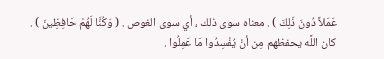عَمَلاً دُونَ ذَلِكَ ) . معناه سوى ذلك ، أي سوى الغوص . ( وَكُنَّا لَهُمْ حَافِظِينَ ) . كان اللَّه يحفظهم مِن أنْ يُفْسِدُوا مَا عَمِلُوا .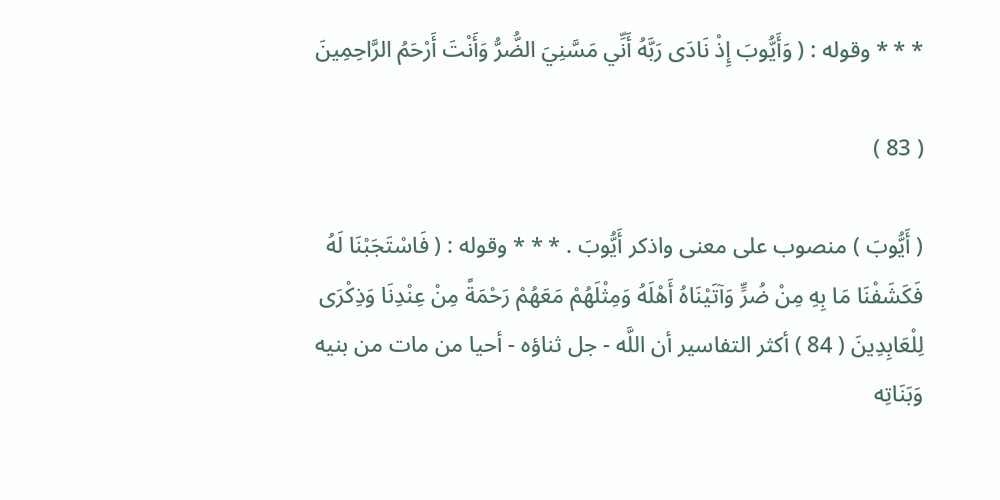* * * وقوله : ( وَأَيُّوبَ إِذْ نَادَى رَبَّهُ أَنِّي مَسَّنِيَ الضُّرُّ وَأَنْتَ أَرْحَمُ الرَّاحِمِينَ

( 83 )

( أَيُّوبَ ) منصوب على معنى واذكر أَيُّوبَ . * * * وقوله : ( فَاسْتَجَبْنَا لَهُ فَكَشَفْنَا مَا بِهِ مِنْ ضُرٍّ وَآتَيْنَاهُ أَهْلَهُ وَمِثْلَهُمْ مَعَهُمْ رَحْمَةً مِنْ عِنْدِنَا وَذِكْرَى لِلْعَابِدِينَ ( 84 ) أكثر التفاسير أن اللَّه - جل ثناؤه - أحيا من مات من بنيه وَبَنَاتِه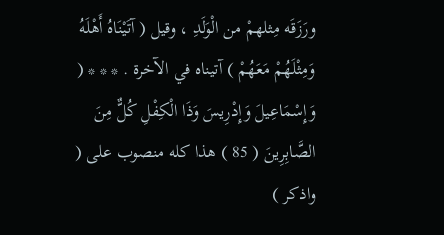ورَزَقَه مِثلهمْ من الْوَلَدِ ، وقيل ( آتَيْنَاهُ أَهْلَهُ وَمِثْلَهُمْ مَعَهُمْ ) آتيناه في الآخرة . * * * ( وَإِسْمَاعِيلَ وَإِدْرِيسَ وَذَا الْكِفْلِ كُلٌّ مِنَ الصَّابِرِينَ ( 85 ) هذا كله منصوب على ( واذكر )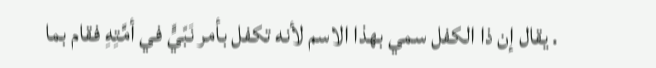. يقال إن ذا الكفل سمي بهذا الاسم لأنه تكفل بأمر نَبّيٍّ في أمَّتِهِ فقام بما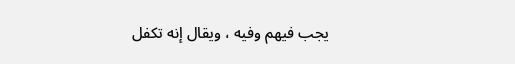يجب فيهم وفيه ، ويقال إنه تكفل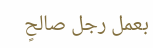بعمل رجل صالحٍ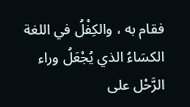فقام به ، والكِفْلُ في اللغة الكسَاءُ الذي يُجْعَلُ وراء الرَّحْل على